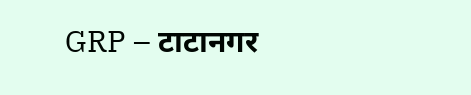GRP – टाटानगर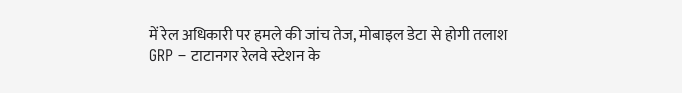में रेल अधिकारी पर हमले की जांच तेज, मोबाइल डेटा से होगी तलाश
GRP – टाटानगर रेलवे स्टेशन के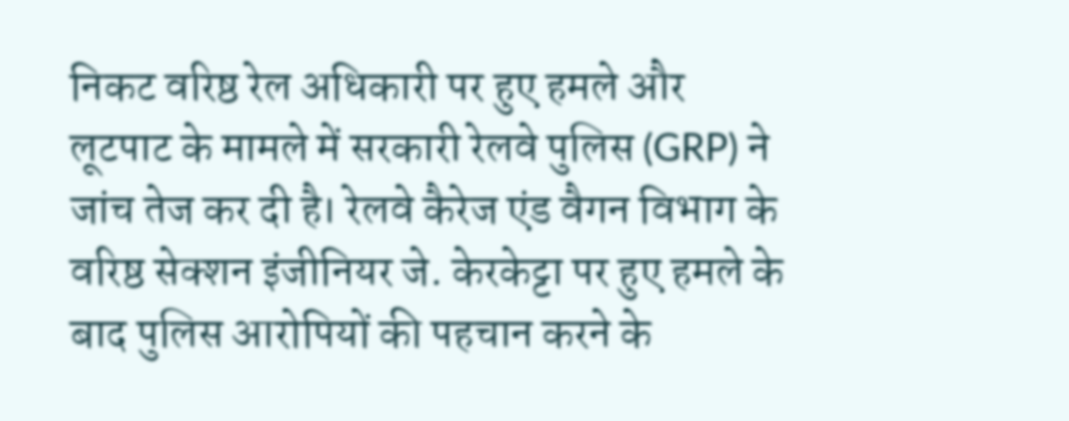निकट वरिष्ठ रेल अधिकारी पर हुए हमले और लूटपाट के मामले में सरकारी रेलवे पुलिस (GRP) ने जांच तेज कर दी है। रेलवे कैरेज एंड वैगन विभाग के वरिष्ठ सेक्शन इंजीनियर जे. केरकेट्टा पर हुए हमले के बाद पुलिस आरोपियों की पहचान करने के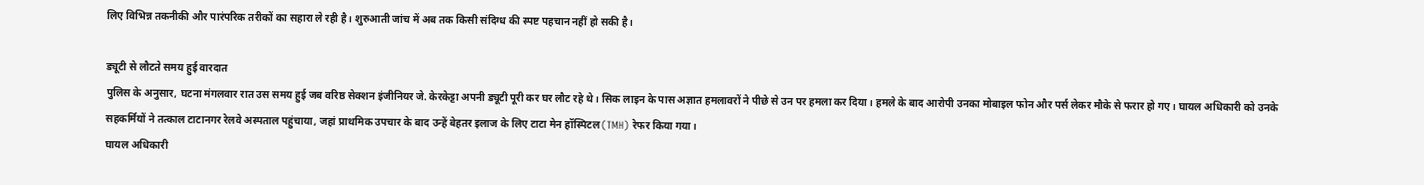लिए विभिन्न तकनीकी और पारंपरिक तरीकों का सहारा ले रही है। शुरुआती जांच में अब तक किसी संदिग्ध की स्पष्ट पहचान नहीं हो सकी है।

ड्यूटी से लौटते समय हुई वारदात
पुलिस के अनुसार, घटना मंगलवार रात उस समय हुई जब वरिष्ठ सेक्शन इंजीनियर जे. केरकेट्टा अपनी ड्यूटी पूरी कर घर लौट रहे थे। सिक लाइन के पास अज्ञात हमलावरों ने पीछे से उन पर हमला कर दिया। हमले के बाद आरोपी उनका मोबाइल फोन और पर्स लेकर मौके से फरार हो गए। घायल अधिकारी को उनके सहकर्मियों ने तत्काल टाटानगर रेलवे अस्पताल पहुंचाया, जहां प्राथमिक उपचार के बाद उन्हें बेहतर इलाज के लिए टाटा मेन हॉस्पिटल (TMH) रेफर किया गया।
घायल अधिकारी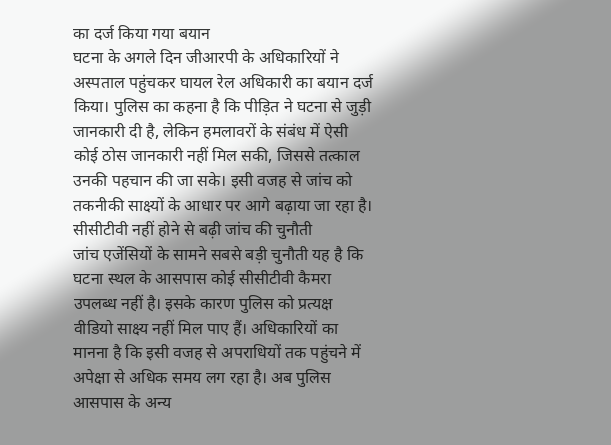का दर्ज किया गया बयान
घटना के अगले दिन जीआरपी के अधिकारियों ने अस्पताल पहुंचकर घायल रेल अधिकारी का बयान दर्ज किया। पुलिस का कहना है कि पीड़ित ने घटना से जुड़ी जानकारी दी है, लेकिन हमलावरों के संबंध में ऐसी कोई ठोस जानकारी नहीं मिल सकी, जिससे तत्काल उनकी पहचान की जा सके। इसी वजह से जांच को तकनीकी साक्ष्यों के आधार पर आगे बढ़ाया जा रहा है।
सीसीटीवी नहीं होने से बढ़ी जांच की चुनौती
जांच एजेंसियों के सामने सबसे बड़ी चुनौती यह है कि घटना स्थल के आसपास कोई सीसीटीवी कैमरा उपलब्ध नहीं है। इसके कारण पुलिस को प्रत्यक्ष वीडियो साक्ष्य नहीं मिल पाए हैं। अधिकारियों का मानना है कि इसी वजह से अपराधियों तक पहुंचने में अपेक्षा से अधिक समय लग रहा है। अब पुलिस आसपास के अन्य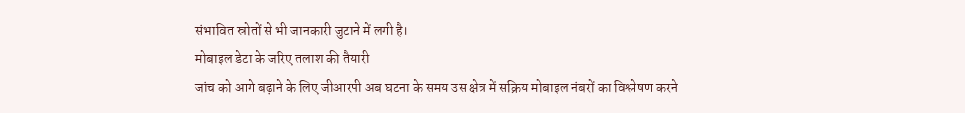संभावित स्रोतों से भी जानकारी जुटाने में लगी है।
मोबाइल डेटा के जरिए तलाश की तैयारी
जांच को आगे बढ़ाने के लिए जीआरपी अब घटना के समय उस क्षेत्र में सक्रिय मोबाइल नंबरों का विश्लेषण करने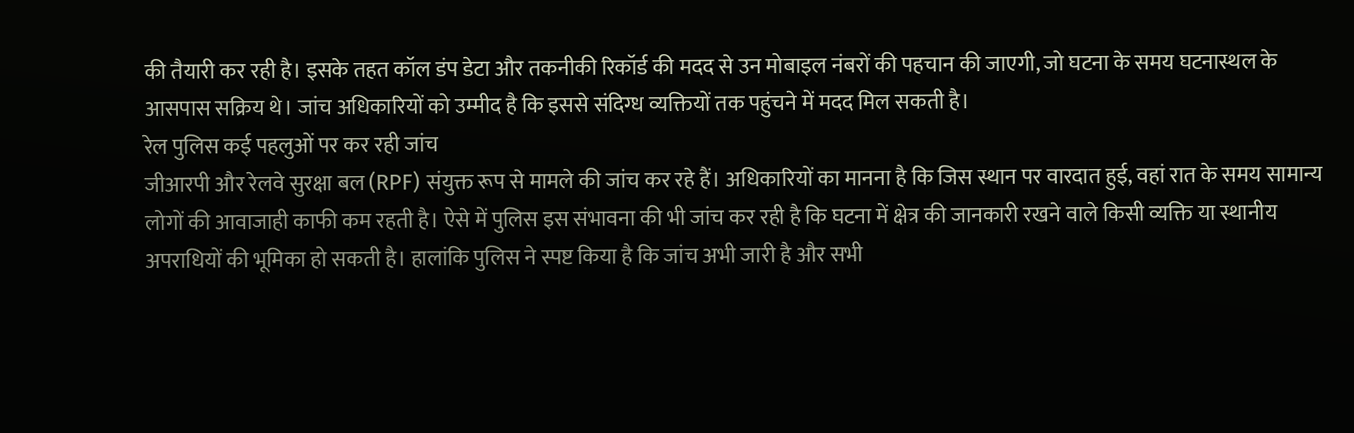की तैयारी कर रही है। इसके तहत कॉल डंप डेटा और तकनीकी रिकॉर्ड की मदद से उन मोबाइल नंबरों की पहचान की जाएगी, जो घटना के समय घटनास्थल के आसपास सक्रिय थे। जांच अधिकारियों को उम्मीद है कि इससे संदिग्ध व्यक्तियों तक पहुंचने में मदद मिल सकती है।
रेल पुलिस कई पहलुओं पर कर रही जांच
जीआरपी और रेलवे सुरक्षा बल (RPF) संयुक्त रूप से मामले की जांच कर रहे हैं। अधिकारियों का मानना है कि जिस स्थान पर वारदात हुई, वहां रात के समय सामान्य लोगों की आवाजाही काफी कम रहती है। ऐसे में पुलिस इस संभावना की भी जांच कर रही है कि घटना में क्षेत्र की जानकारी रखने वाले किसी व्यक्ति या स्थानीय अपराधियों की भूमिका हो सकती है। हालांकि पुलिस ने स्पष्ट किया है कि जांच अभी जारी है और सभी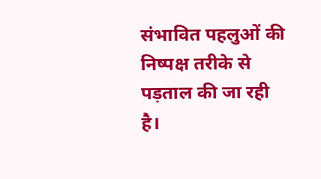संभावित पहलुओं की निष्पक्ष तरीके से पड़ताल की जा रही है।